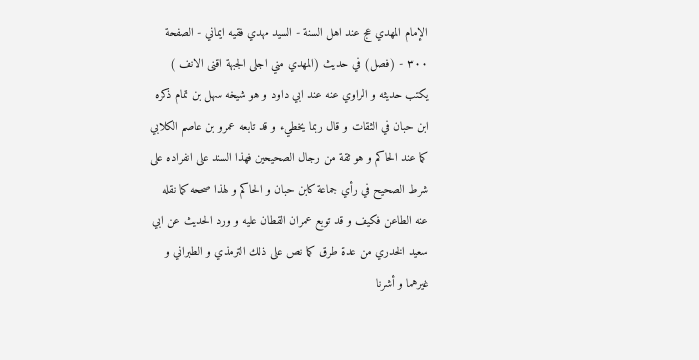الإمام المهدي عج عند اهل السنة - السيد مهدي فقيه ايماني - الصفحة ٣٠٠ - (فصل) في حديث (المهدي مني اجلى الجبهة اقنى الانف )
يكتب حديثه و الراوي عنه عند ابي داود و هو شيخه سهل بن تمام ذكره ابن حبان في الثقات و قال ربما يخطيء و قد تابعه عمرو بن عاصم الكلابي كما عند الحاكم و هو ثقة من رجال الصحيحين فهذا السند على انفراده على شرط الصحيح في رأي جماعة كابن حبان و الحاكم و لهذا صححه كما نقله عنه الطاعن فكيف و قد توبع عمران القطان عليه و ورد الحديث عن ابي سعيد الخدري من عدة طرق كما نص على ذلك الترمذي و الطبراني و غيرهما و أشرنا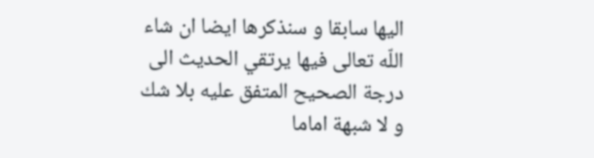اليها سابقا و سنذكرها ايضا ان شاء اللّه تعالى فيها يرتقي الحديث الى درجة الصحيح المتفق عليه بلا شك و لا شبهة اماما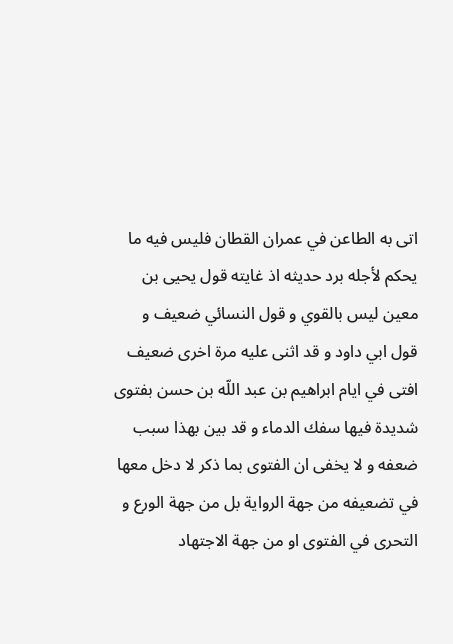اتى به الطاعن في عمران القطان فليس فيه ما يحكم لأجله برد حديثه اذ غايته قول يحيى بن معين ليس بالقوي و قول النسائي ضعيف و قول ابي داود و قد اثنى عليه مرة اخرى ضعيف افتى في ايام ابراهيم بن عبد اللّه بن حسن بفتوى شديدة فيها سفك الدماء و قد بين بهذا سبب ضعفه و لا يخفى ان الفتوى بما ذكر لا دخل معها في تضعيفه من جهة الرواية بل من جهة الورع و التحرى في الفتوى او من جهة الاجتهاد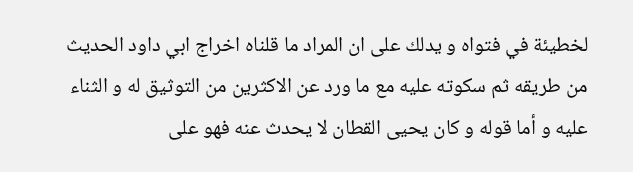لخطيئة في فتواه و يدلك على ان المراد ما قلناه اخراج ابي داود الحديث من طريقه ثم سكوته عليه مع ما ورد عن الاكثرين من التوثيق له و الثناء عليه و أما قوله و كان يحيى القطان لا يحدث عنه فهو على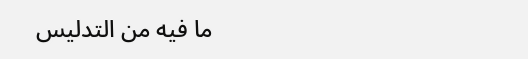ما فيه من التدليس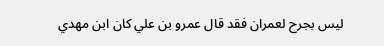ليس بجرح لعمران فقد قال عمرو بن علي كان ابن مهدي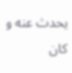يحدث عنه و كان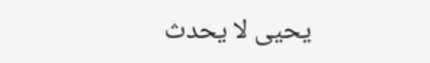يحيى لا يحدث